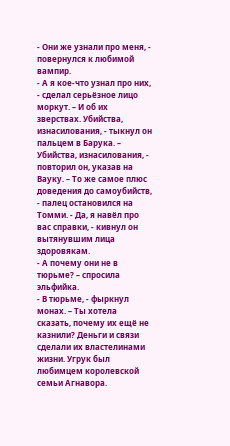- Они же узнали про меня, - повернулся к любимой вампир.
- А я кое-что узнал про них, - сделал серьёзное лицо моркут. – И об их зверствах. Убийства, изнасилования, - тыкнул он пальцем в Барука. – Убийства, изнасилования, - повторил он, указав на Вауку. – То же самое плюс доведения до самоубийств, - палец остановился на Томми. - Да, я навёл про вас справки, - кивнул он вытянувшим лица здоровякам.
- А почему они не в тюрьме? – спросила эльфийка.
- В тюрьме, - фыркнул монах. – Ты хотела сказать, почему их ещё не казнили? Деньги и связи сделали их властелинами жизни. Угрук был любимцем королевской семьи Агнавора.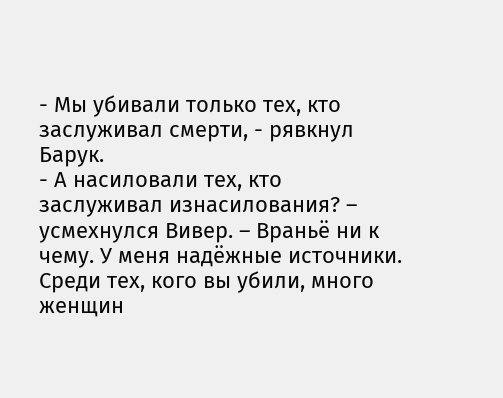- Мы убивали только тех, кто заслуживал смерти, - рявкнул Барук.
- А насиловали тех, кто заслуживал изнасилования? – усмехнулся Вивер. – Враньё ни к чему. У меня надёжные источники. Среди тех, кого вы убили, много женщин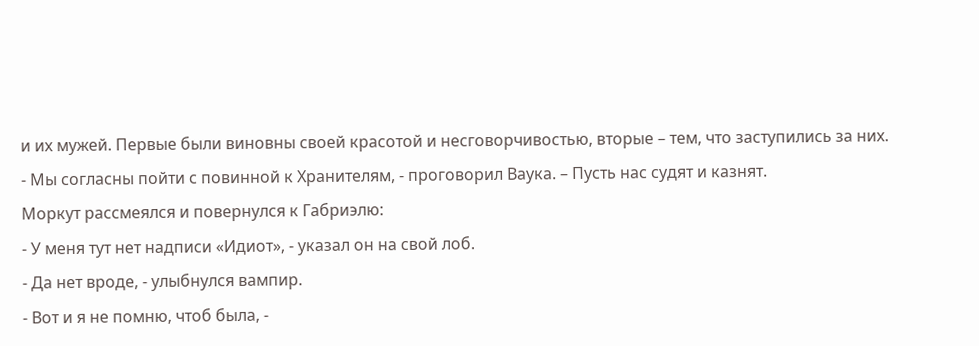и их мужей. Первые были виновны своей красотой и несговорчивостью, вторые – тем, что заступились за них.
- Мы согласны пойти с повинной к Хранителям, - проговорил Ваука. – Пусть нас судят и казнят.
Моркут рассмеялся и повернулся к Габриэлю:
- У меня тут нет надписи «Идиот», - указал он на свой лоб.
- Да нет вроде, - улыбнулся вампир.
- Вот и я не помню, чтоб была, -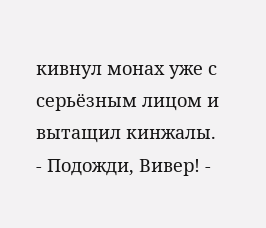кивнул монах уже с серьёзным лицом и вытащил кинжалы.
- Подожди, Вивер! -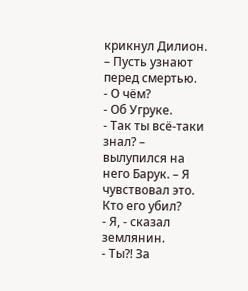крикнул Дилион. – Пусть узнают перед смертью.
- О чём?
- Об Угруке.
- Так ты всё-таки знал? – вылупился на него Барук. – Я чувствовал это. Кто его убил?
- Я, - сказал землянин.
- Ты?! За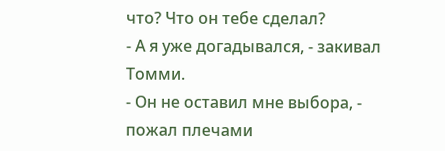что? Что он тебе сделал?
- А я уже догадывался, - закивал Томми.
- Он не оставил мне выбора, - пожал плечами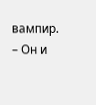вампир. – Он и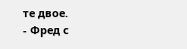те двое.
- Фред с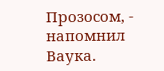Прозосом, - напомнил Ваука.